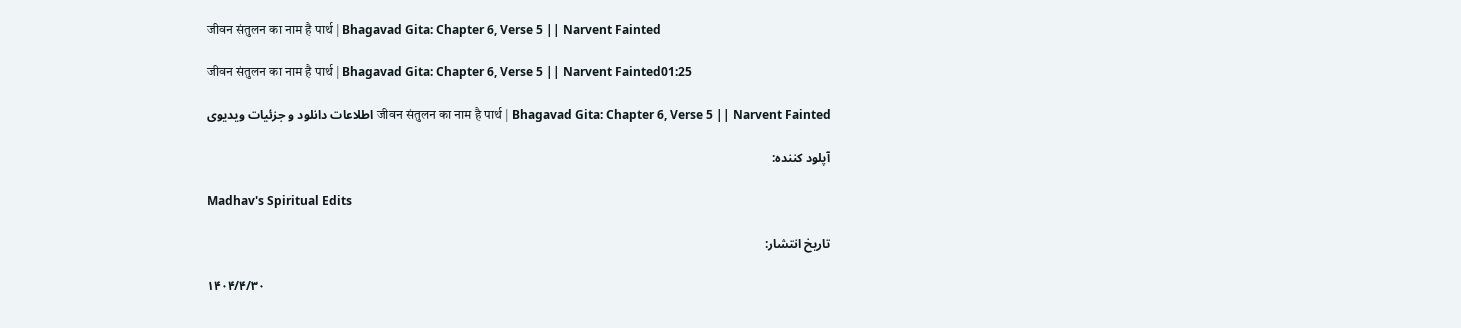जीवन संतुलन का नाम है पार्थ | Bhagavad Gita: Chapter 6, Verse 5 || Narvent Fainted

जीवन संतुलन का नाम है पार्थ | Bhagavad Gita: Chapter 6, Verse 5 || Narvent Fainted01:25

اطلاعات دانلود و جزئیات ویدیوی जीवन संतुलन का नाम है पार्थ | Bhagavad Gita: Chapter 6, Verse 5 || Narvent Fainted

آپلود کننده:

Madhav's Spiritual Edits

تاریخ انتشار:

۱۴۰۴/۴/۳۰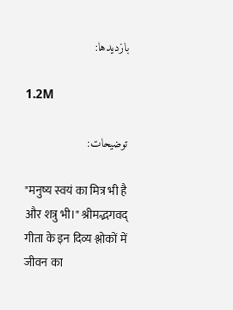بازدیدها:

1.2M

توضیحات:

"मनुष्य स्वयं का मित्र भी है और शत्रु भी।" श्रीमद्भगवद् गीता के इन दिव्य श्लोकों में जीवन का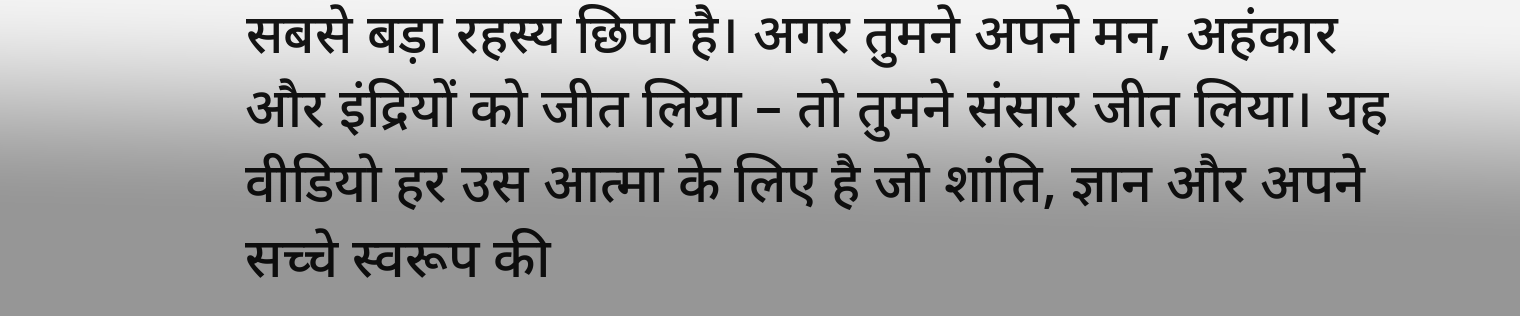सबसे बड़ा रहस्य छिपा है। अगर तुमने अपने मन, अहंकार और इंद्रियों को जीत लिया – तो तुमने संसार जीत लिया। यह वीडियो हर उस आत्मा के लिए है जो शांति, ज्ञान और अपने सच्चे स्वरूप की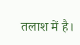तलाश में है।